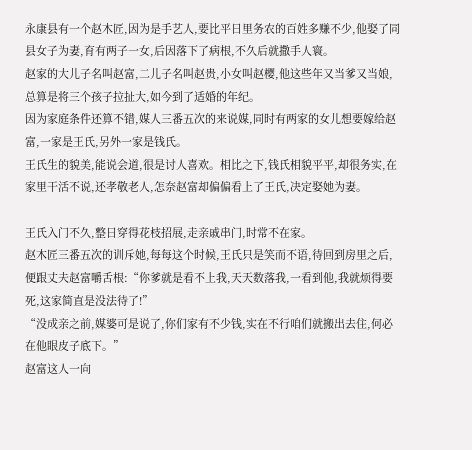永康县有一个赵木匠,因为是手艺人,要比平日里务农的百姓多赚不少,他娶了同县女子为妻,育有两子一女,后因落下了病根,不久后就撒手人寰。
赵家的大儿子名叫赵富,二儿子名叫赵贵,小女叫赵樱,他这些年又当爹又当娘,总算是将三个孩子拉扯大,如今到了适婚的年纪。
因为家庭条件还算不错,媒人三番五次的来说媒,同时有两家的女儿想要嫁给赵富,一家是王氏,另外一家是钱氏。
王氏生的貌美,能说会道,很是讨人喜欢。相比之下,钱氏相貌平平,却很务实,在家里干活不说,还孝敬老人,怎奈赵富却偏偏看上了王氏,决定娶她为妻。

王氏入门不久,整日穿得花枝招展,走亲戚串门,时常不在家。
赵木匠三番五次的训斥她,每每这个时候,王氏只是笑而不语,待回到房里之后,便跟丈夫赵富嚼舌根:“你爹就是看不上我,天天数落我,一看到他,我就烦得要死,这家简直是没法待了!”
“没成亲之前,媒婆可是说了,你们家有不少钱,实在不行咱们就搬出去住,何必在他眼皮子底下。”
赵富这人一向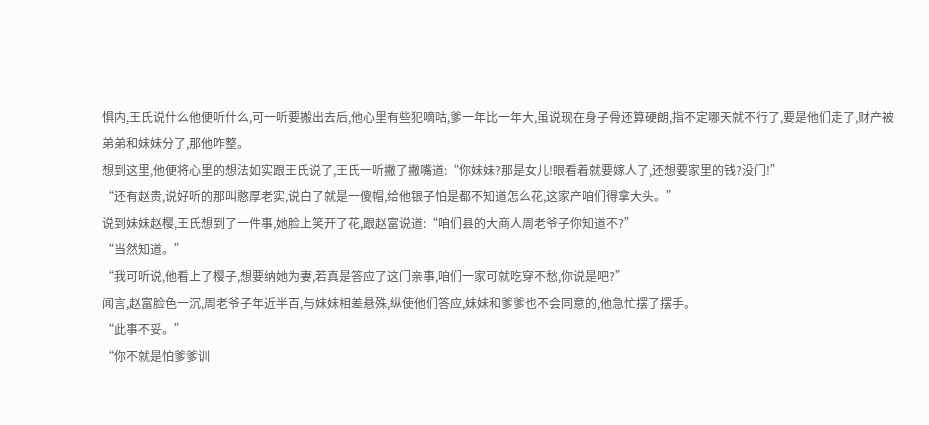惧内,王氏说什么他便听什么,可一听要搬出去后,他心里有些犯嘀咕,爹一年比一年大,虽说现在身子骨还算硬朗,指不定哪天就不行了,要是他们走了,财产被弟弟和妹妹分了,那他咋整。
想到这里,他便将心里的想法如实跟王氏说了,王氏一听撇了撇嘴道:“你妹妹?那是女儿!眼看着就要嫁人了,还想要家里的钱?没门!”
“还有赵贵,说好听的那叫憨厚老实,说白了就是一傻帽,给他银子怕是都不知道怎么花,这家产咱们得拿大头。”
说到妹妹赵樱,王氏想到了一件事,她脸上笑开了花,跟赵富说道:“咱们县的大商人周老爷子你知道不?”
“当然知道。”
“我可听说,他看上了樱子,想要纳她为妻,若真是答应了这门亲事,咱们一家可就吃穿不愁,你说是吧?”
闻言,赵富脸色一沉,周老爷子年近半百,与妹妹相差悬殊,纵使他们答应,妹妹和爹爹也不会同意的,他急忙摆了摆手。
“此事不妥。”
“你不就是怕爹爹训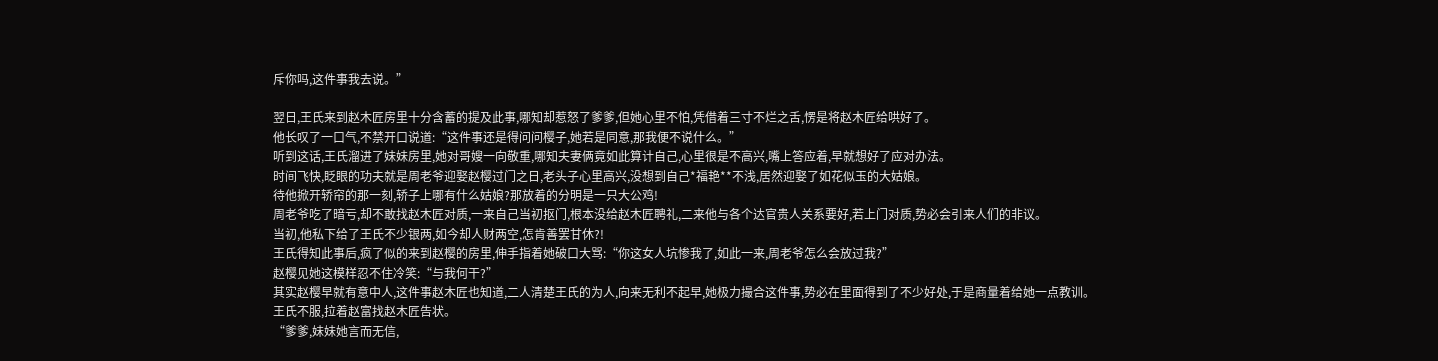斥你吗,这件事我去说。”

翌日,王氏来到赵木匠房里十分含蓄的提及此事,哪知却惹怒了爹爹,但她心里不怕,凭借着三寸不烂之舌,愣是将赵木匠给哄好了。
他长叹了一口气,不禁开口说道:“这件事还是得问问樱子,她若是同意,那我便不说什么。”
听到这话,王氏溜进了妹妹房里,她对哥嫂一向敬重,哪知夫妻俩竟如此算计自己,心里很是不高兴,嘴上答应着,早就想好了应对办法。
时间飞快,眨眼的功夫就是周老爷迎娶赵樱过门之日,老头子心里高兴,没想到自己*福艳**不浅,居然迎娶了如花似玉的大姑娘。
待他掀开轿帘的那一刻,轿子上哪有什么姑娘?那放着的分明是一只大公鸡!
周老爷吃了暗亏,却不敢找赵木匠对质,一来自己当初抠门,根本没给赵木匠聘礼,二来他与各个达官贵人关系要好,若上门对质,势必会引来人们的非议。
当初,他私下给了王氏不少银两,如今却人财两空,怎肯善罢甘休?!
王氏得知此事后,疯了似的来到赵樱的房里,伸手指着她破口大骂:“你这女人坑惨我了,如此一来,周老爷怎么会放过我?”
赵樱见她这模样忍不住冷笑:“与我何干?”
其实赵樱早就有意中人,这件事赵木匠也知道,二人清楚王氏的为人,向来无利不起早,她极力撮合这件事,势必在里面得到了不少好处,于是商量着给她一点教训。
王氏不服,拉着赵富找赵木匠告状。
“爹爹,妹妹她言而无信,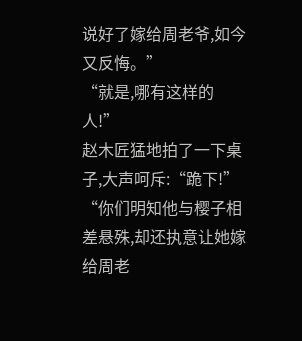说好了嫁给周老爷,如今又反悔。”
“就是,哪有这样的人!”
赵木匠猛地拍了一下桌子,大声呵斥:“跪下!”
“你们明知他与樱子相差悬殊,却还执意让她嫁给周老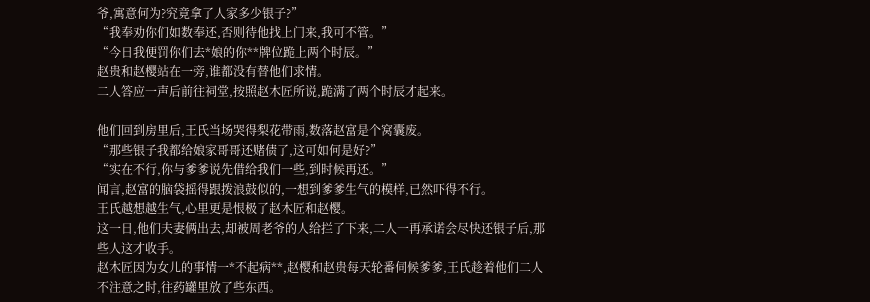爷,寓意何为?究竟拿了人家多少银子?”
“我奉劝你们如数奉还,否则待他找上门来,我可不管。”
“今日我便罚你们去*娘的你**牌位跪上两个时辰。”
赵贵和赵樱站在一旁,谁都没有替他们求情。
二人答应一声后前往祠堂,按照赵木匠所说,跪满了两个时辰才起来。

他们回到房里后,王氏当场哭得梨花带雨,数落赵富是个窝囊废。
“那些银子我都给娘家哥哥还赌债了,这可如何是好?”
“实在不行,你与爹爹说先借给我们一些,到时候再还。”
闻言,赵富的脑袋摇得跟拨浪鼓似的,一想到爹爹生气的模样,已然吓得不行。
王氏越想越生气,心里更是恨极了赵木匠和赵樱。
这一日,他们夫妻俩出去,却被周老爷的人给拦了下来,二人一再承诺会尽快还银子后,那些人这才收手。
赵木匠因为女儿的事情一*不起病**,赵樱和赵贵每天轮番伺候爹爹,王氏趁着他们二人不注意之时,往药罐里放了些东西。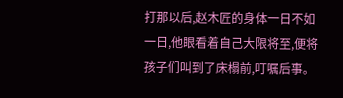打那以后,赵木匠的身体一日不如一日,他眼看着自己大限将至,便将孩子们叫到了床榻前,叮嘱后事。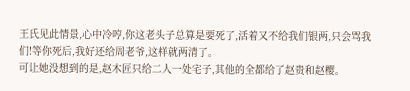王氏见此情景,心中冷哼,你这老头子总算是要死了,活着又不给我们银两,只会骂我们!等你死后,我好还给周老爷,这样就两清了。
可让她没想到的是,赵木匠只给二人一处宅子,其他的全都给了赵贵和赵樱。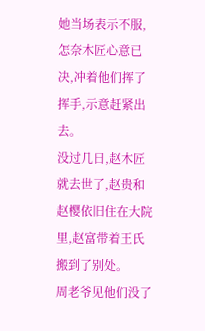她当场表示不服,怎奈木匠心意已决,冲着他们挥了挥手,示意赶紧出去。
没过几日,赵木匠就去世了,赵贵和赵樱依旧住在大院里,赵富带着王氏搬到了别处。
周老爷见他们没了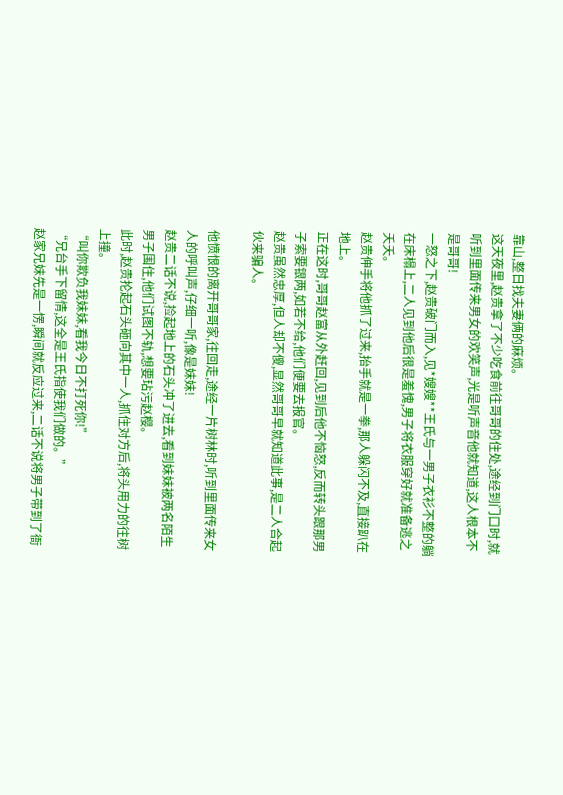靠山,整日找夫妻俩的麻烦。
这天夜里,赵贵拿了不少吃食前往哥哥的住处,途经到门口时,就听到里面传来男女的欢笑声,光是听声音他就知道,这人根本不是哥哥!
一怒之下,赵贵破门而入,见*嫂嫂**王氏与一男子衣衫不整的躺在床榻上,二人见到他后很是羞愧,男子将衣服穿好就准备逃之夭夭。
赵贵伸手将他抓了过来,抬手就是一拳,那人躲闪不及,直接趴在地上。
正在这时,哥哥赵富从外赶回,见到后他不恼怒,反而转头跟那男子索要银两,如若不给,他们便要去报官。
赵贵虽然忠厚,但人却不傻,显然哥哥早就知道此事,是二人合起伙来骗人。

他愤恨的离开哥哥家,往回走,途经一片树林时,听到里面传来女人的呼叫声,仔细一听,像是妹妹!
赵贵二话不说,捡起地上的石头冲了进去,看到妹妹被两名陌生男子围住,他们试图不轨,想要玷污赵樱。
此时,赵贵抡起石头砸向其中一人,抓住对方后,将头用力的往树上撞。
“叫你欺负我妹妹,看我今日不打死你!”
“兄台手下留情,这全是王氏指使我们做的。”
赵家兄妹先是一愣,瞬间就反应过来,二话不说将男子带到了衙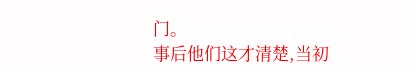门。
事后他们这才清楚,当初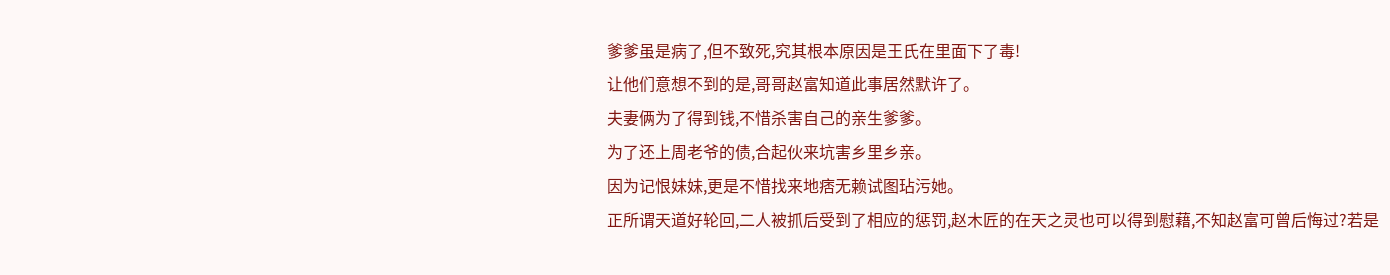爹爹虽是病了,但不致死,究其根本原因是王氏在里面下了毒!
让他们意想不到的是,哥哥赵富知道此事居然默许了。
夫妻俩为了得到钱,不惜杀害自己的亲生爹爹。
为了还上周老爷的债,合起伙来坑害乡里乡亲。
因为记恨妹妹,更是不惜找来地痞无赖试图玷污她。
正所谓天道好轮回,二人被抓后受到了相应的惩罚,赵木匠的在天之灵也可以得到慰藉,不知赵富可曾后悔过?若是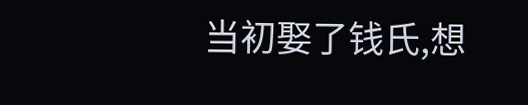当初娶了钱氏,想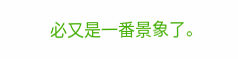必又是一番景象了。